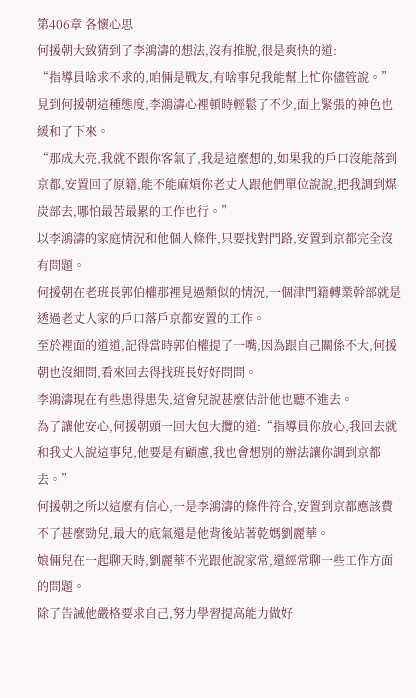第406章 各懷心思
何援朝大致猜到了李鴻濤的想法,沒有推脫,很是爽快的道:
“指導員啥求不求的,咱倆是戰友,有啥事兒我能幫上忙你儘管說。”
見到何援朝這種態度,李鴻濤心裡頓時輕鬆了不少,面上緊張的神色也緩和了下來。
“那成大亮,我就不跟你客氣了,我是這麼想的,如果我的戶口沒能落到京都,安置回了原籍,能不能麻煩你老丈人跟他們單位說說,把我調到煤炭部去,哪怕最苦最累的工作也行。”
以李鴻濤的家庭情況和他個人條件,只要找對門路,安置到京都完全沒有問題。
何援朝在老班長郭伯權那裡見過類似的情況,一個津門籍轉業幹部就是透過老丈人家的戶口落戶京都安置的工作。
至於裡面的道道,記得當時郭伯權提了一嘴,因為跟自己關係不大,何援朝也沒細問,看來回去得找班長好好問問。
李鴻濤現在有些患得患失,這會兒說甚麼估計他也聽不進去。
為了讓他安心,何援朝頭一回大包大攬的道:“指導員你放心,我回去就和我丈人說這事兒,他要是有顧慮,我也會想別的辦法讓你調到京都去。”
何援朝之所以這麼有信心,一是李鴻濤的條件符合,安置到京都應該費不了甚麼勁兒,最大的底氣還是他背後站著乾媽劉麗華。
娘倆兒在一起聊天時,劉麗華不光跟他說家常,還經常聊一些工作方面的問題。
除了告誡他嚴格要求自己,努力學習提高能力做好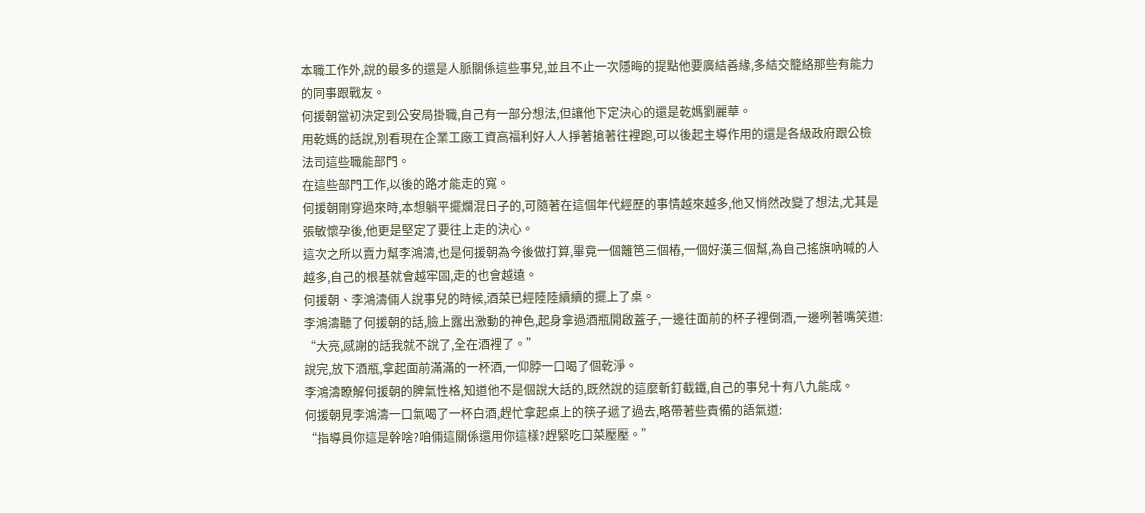本職工作外,說的最多的還是人脈關係這些事兒,並且不止一次隱晦的提點他要廣結善緣,多結交籠絡那些有能力的同事跟戰友。
何援朝當初決定到公安局掛職,自己有一部分想法,但讓他下定決心的還是乾媽劉麗華。
用乾媽的話說,別看現在企業工廠工資高福利好人人掙著搶著往裡跑,可以後起主導作用的還是各級政府跟公檢法司這些職能部門。
在這些部門工作,以後的路才能走的寬。
何援朝剛穿過來時,本想躺平擺爛混日子的,可隨著在這個年代經歷的事情越來越多,他又悄然改變了想法,尤其是張敏懷孕後,他更是堅定了要往上走的決心。
這次之所以賣力幫李鴻濤,也是何援朝為今後做打算,畢竟一個籬笆三個樁,一個好漢三個幫,為自己搖旗吶喊的人越多,自己的根基就會越牢固,走的也會越遠。
何援朝、李鴻濤倆人說事兒的時候,酒菜已經陸陸續續的擺上了桌。
李鴻濤聽了何援朝的話,臉上露出激動的神色,起身拿過酒瓶開啟蓋子,一邊往面前的杯子裡倒酒,一邊咧著嘴笑道:
“大亮,感謝的話我就不說了,全在酒裡了。”
說完,放下酒瓶,拿起面前滿滿的一杯酒,一仰脖一口喝了個乾淨。
李鴻濤瞭解何援朝的脾氣性格,知道他不是個說大話的,既然說的這麼斬釘截鐵,自己的事兒十有八九能成。
何援朝見李鴻濤一口氣喝了一杯白酒,趕忙拿起桌上的筷子遞了過去,略帶著些責備的語氣道:
“指導員你這是幹啥?咱倆這關係還用你這樣?趕緊吃口菜壓壓。”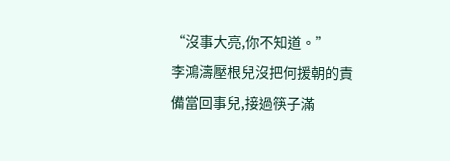“沒事大亮,你不知道。”
李鴻濤壓根兒沒把何援朝的責備當回事兒,接過筷子滿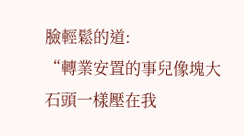臉輕鬆的道:
“轉業安置的事兒像塊大石頭一樣壓在我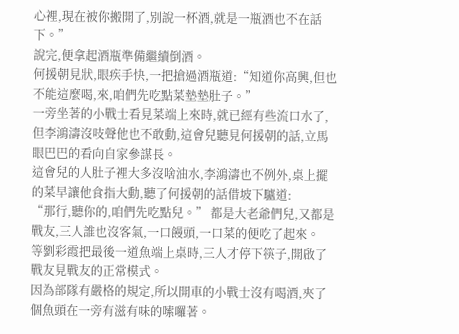心裡,現在被你搬開了,別說一杯酒,就是一瓶酒也不在話下。”
說完,便拿起酒瓶準備繼續倒酒。
何援朝見狀,眼疾手快,一把搶過酒瓶道:“知道你高興,但也不能這麼喝,來,咱們先吃點菜墊墊肚子。”
一旁坐著的小戰士看見菜端上來時,就已經有些流口水了,但李鴻濤沒吱聲他也不敢動,這會兒聽見何援朝的話,立馬眼巴巴的看向自家參謀長。
這會兒的人肚子裡大多沒啥油水,李鴻濤也不例外,桌上擺的菜早讓他食指大動,聽了何援朝的話借坡下驢道:
“那行,聽你的,咱們先吃點兒。” 都是大老爺們兒,又都是戰友,三人誰也沒客氣,一口饅頭,一口菜的便吃了起來。
等劉彩霞把最後一道魚端上桌時,三人才停下筷子,開啟了戰友見戰友的正常模式。
因為部隊有嚴格的規定,所以開車的小戰士沒有喝酒,夾了個魚頭在一旁有滋有味的嗦囉著。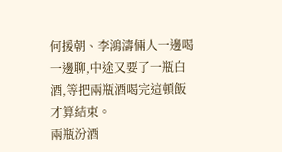何援朝、李鴻濤倆人一邊喝一邊聊,中途又要了一瓶白酒,等把兩瓶酒喝完這頓飯才算結束。
兩瓶汾酒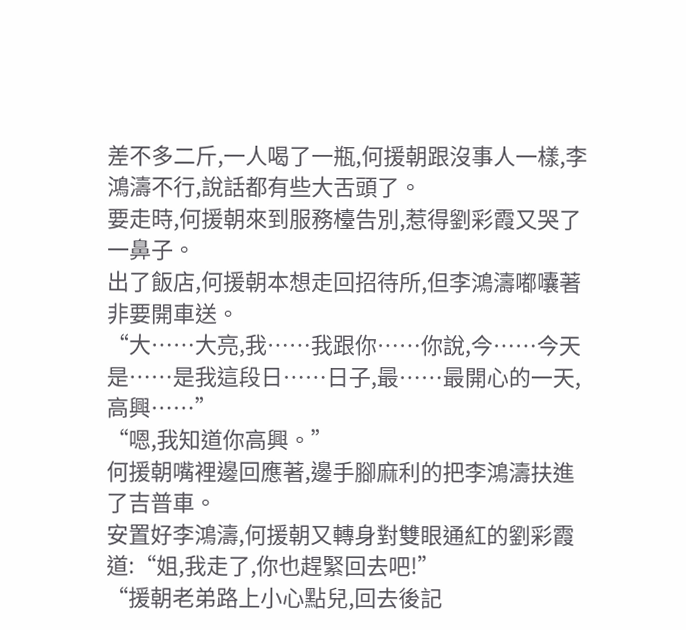差不多二斤,一人喝了一瓶,何援朝跟沒事人一樣,李鴻濤不行,說話都有些大舌頭了。
要走時,何援朝來到服務檯告別,惹得劉彩霞又哭了一鼻子。
出了飯店,何援朝本想走回招待所,但李鴻濤嘟囔著非要開車送。
“大……大亮,我……我跟你……你說,今……今天是……是我這段日……日子,最……最開心的一天,高興……”
“嗯,我知道你高興。”
何援朝嘴裡邊回應著,邊手腳麻利的把李鴻濤扶進了吉普車。
安置好李鴻濤,何援朝又轉身對雙眼通紅的劉彩霞道:“姐,我走了,你也趕緊回去吧!”
“援朝老弟路上小心點兒,回去後記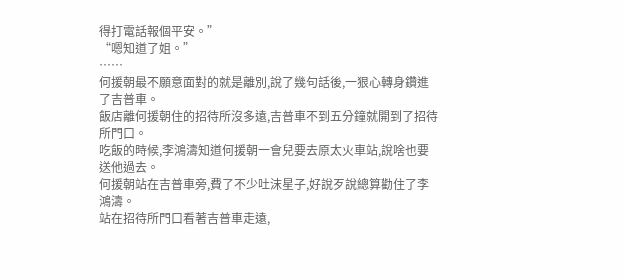得打電話報個平安。”
“嗯知道了姐。”
……
何援朝最不願意面對的就是離別,說了幾句話後,一狠心轉身鑽進了吉普車。
飯店離何援朝住的招待所沒多遠,吉普車不到五分鐘就開到了招待所門口。
吃飯的時候,李鴻濤知道何援朝一會兒要去原太火車站,說啥也要送他過去。
何援朝站在吉普車旁,費了不少吐沫星子,好說歹說總算勸住了李鴻濤。
站在招待所門口看著吉普車走遠,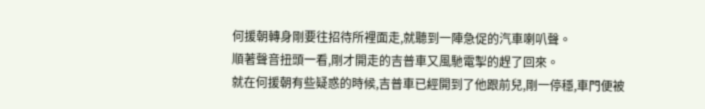何援朝轉身剛要往招待所裡面走,就聽到一陣急促的汽車喇叭聲。
順著聲音扭頭一看,剛才開走的吉普車又風馳電掣的趕了回來。
就在何援朝有些疑惑的時候,吉普車已經開到了他跟前兒,剛一停穩,車門便被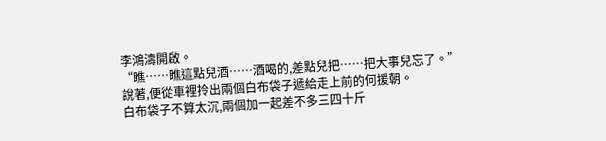李鴻濤開啟。
“瞧……瞧這點兒酒……酒喝的,差點兒把……把大事兒忘了。”
說著,便從車裡拎出兩個白布袋子遞給走上前的何援朝。
白布袋子不算太沉,兩個加一起差不多三四十斤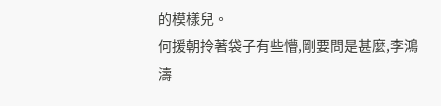的模樣兒。
何援朝拎著袋子有些懵,剛要問是甚麼,李鴻濤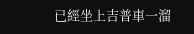已經坐上吉普車一溜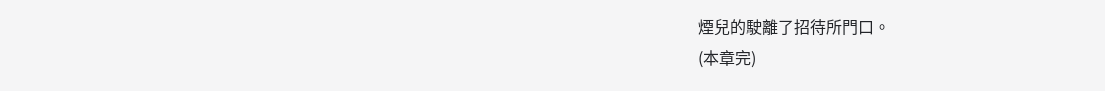煙兒的駛離了招待所門口。
(本章完)